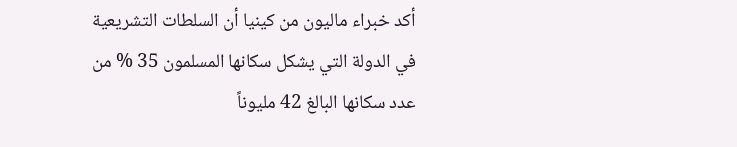أكد خبراء ماليون من كينيا أن السلطات التشريعية في الدولة التي يشكل سكانها المسلمون 35 % من عدد سكانها البالغ 42 مليوناً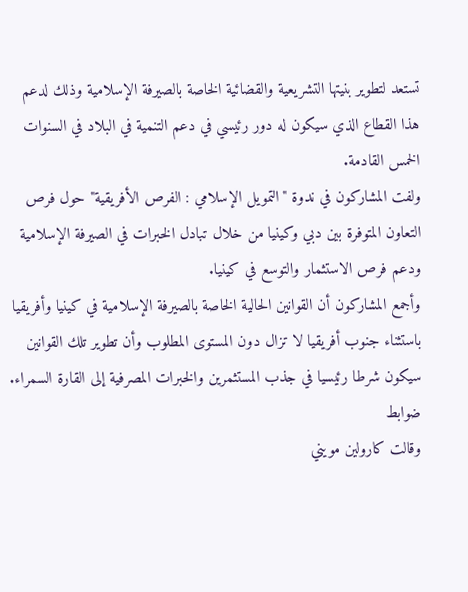تستعد لتطوير بنيتها التشريعية والقضائية الخاصة بالصيرفة الإسلامية وذلك لدعم هذا القطاع الذي سيكون له دور رئيسي في دعم التنمية في البلاد في السنوات الخمس القادمة.
ولفت المشاركون في ندوة "التمويل الإسلامي : الفرص الأفريقية" حول فرص التعاون المتوفرة بين دبي وكينيا من خلال تبادل الخبرات في الصيرفة الإسلامية ودعم فرص الاستثمار والتوسع في كينيا.
وأجمع المشاركون أن القوانين الحالية الخاصة بالصيرفة الإسلامية في كينيا وأفريقيا باستثناء جنوب أفريقيا لا تزال دون المستوى المطلوب وأن تطوير تلك القوانين سيكون شرطا رئيسيا في جذب المستثمرين والخبرات المصرفية إلى القارة السمراء.
ضوابط
وقالت كارولين مويني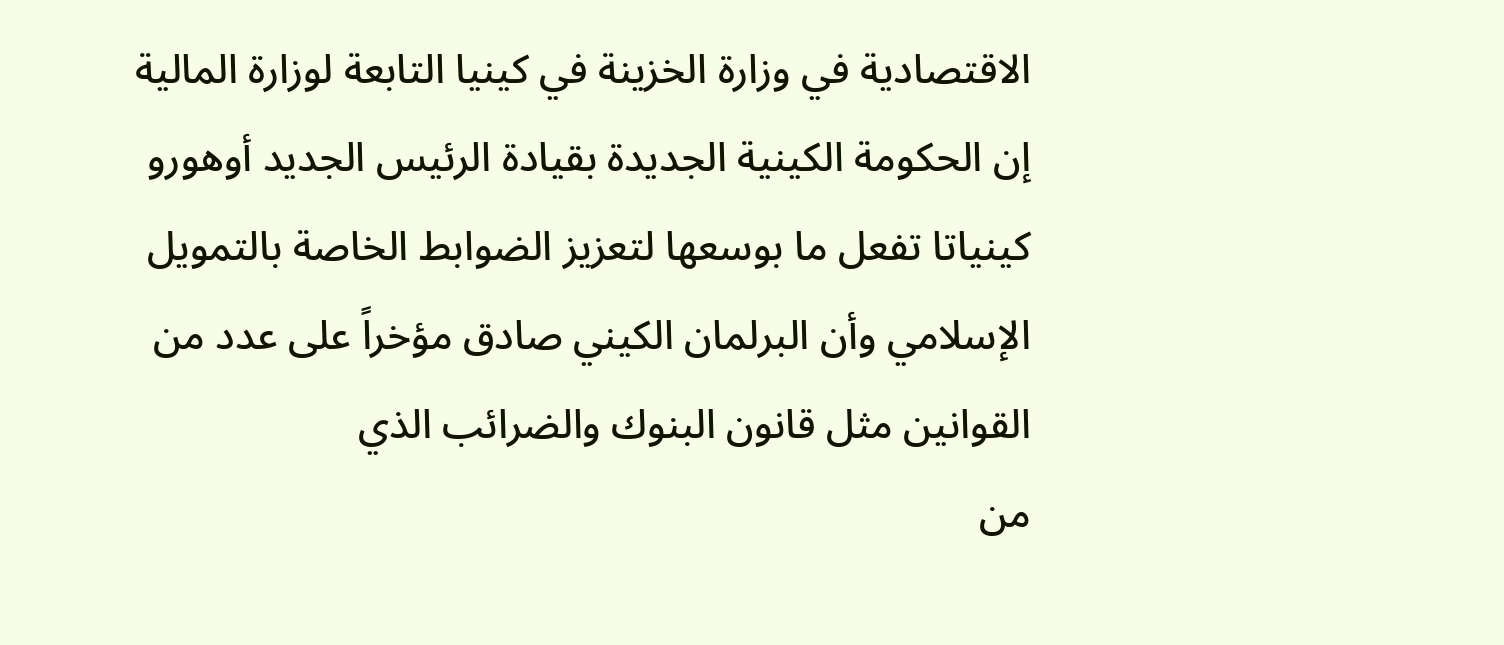الاقتصادية في وزارة الخزينة في كينيا التابعة لوزارة المالية إن الحكومة الكينية الجديدة بقيادة الرئيس الجديد أوهورو كينياتا تفعل ما بوسعها لتعزيز الضوابط الخاصة بالتمويل الإسلامي وأن البرلمان الكيني صادق مؤخراً على عدد من القوانين مثل قانون البنوك والضرائب الذي
من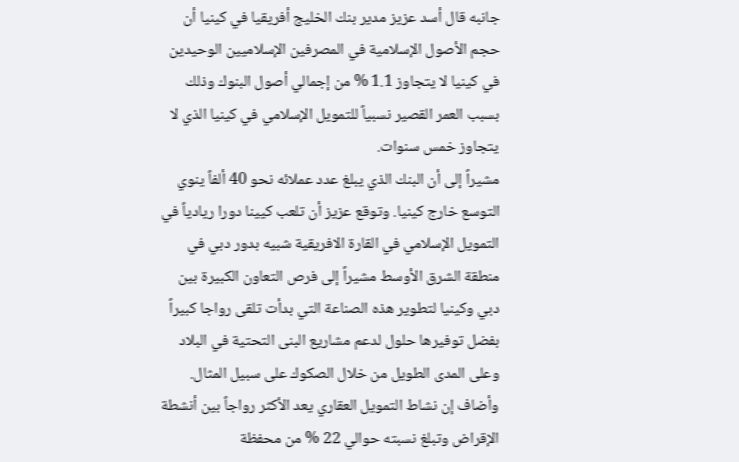جانبه قال أسد عزيز مدير بنك الخليج أفريقيا في كينيا أن حجم الأصول الإسلامية في المصرفين الإسلاميين الوحيدين في كينيا لا يتجاوز 1.1 % من إجمالي أصول البنوك وذلك بسبب العمر القصير نسبياً للتمويل الإسلامي في كينيا الذي لا يتجاوز خمس سنوات.
مشيراً إلى أن البنك الذي يبلغ عدد عملائه نحو 40 ألفاً ينوي التوسع خارج كينيا. وتوقع عزيز أن تلعب كيينا دورا ريادياً في التمويل الإسلامي في القارة الافريقية شبيه بدور دبي في منطقة الشرق الأوسط مشيراً إلى فرص التعاون الكبيرة بين دبي وكينيا لتطوير هذه الصناعة التي بدأت تلقى رواجا كبيراً بفضل توفيرها حلول لدعم مشاريع البنى التحتية في البلاد وعلى المدى الطويل من خلال الصكوك على سبيل المثال. وأضاف إن نشاط التمويل العقاري يعد الأكثر رواجاً بين أنشطة الإقراض وتبلغ نسبته حوالي 22 % من محفظة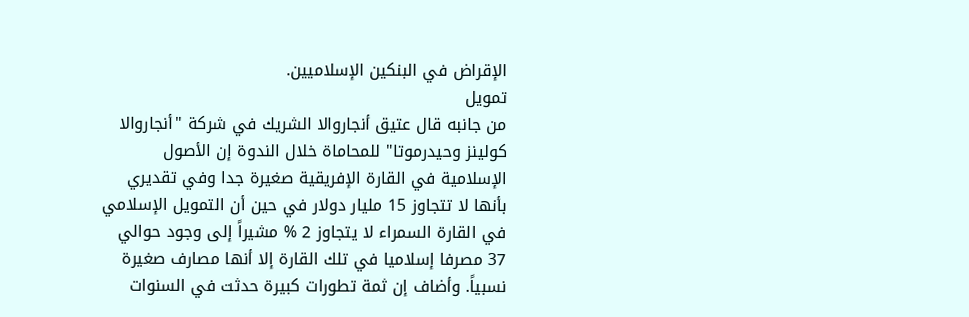الإقراض في البنكين الإسلاميين.
تمويل
من جانبه قال عتيق أنجاروالا الشريك في شركة "أنجاروالا كولينز وحيدرموتا" للمحاماة خلال الندوة إن الأصول الإسلامية في القارة الإفريقية صغيرة جدا وفي تقديري بأنها لا تتجاوز 15 مليار دولار في حين أن التمويل الإسلامي في القارة السمراء لا يتجاوز 2 % مشيراً إلى وجود حوالي 37 مصرفا إسلاميا في تلك القارة إلا أنها مصارف صغيرة نسبياً. وأضاف إن ثمة تطورات كبيرة حدثت في السنوات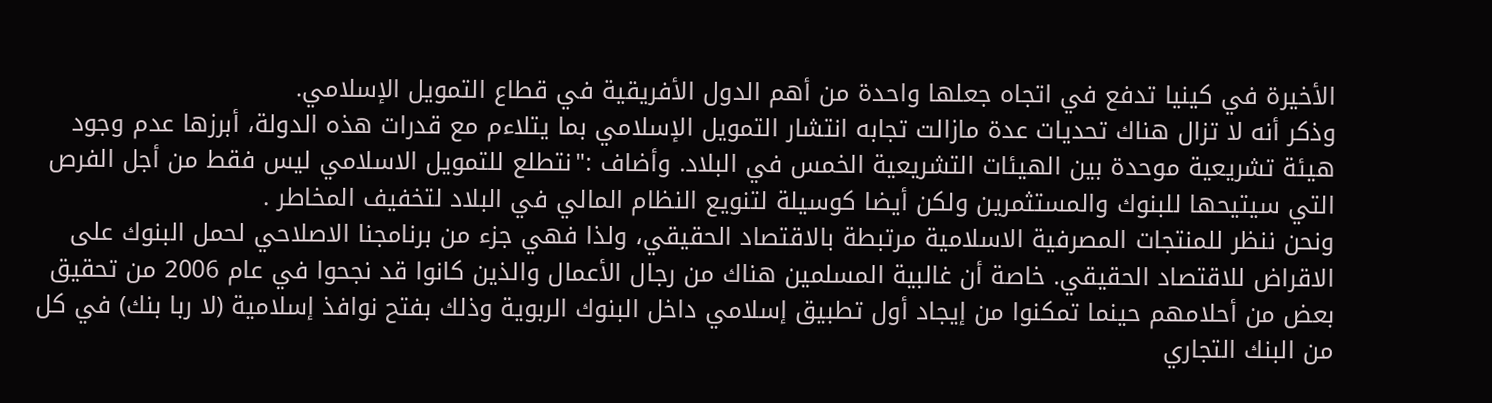الأخيرة في كينيا تدفع في اتجاه جعلها واحدة من أهم الدول الأفريقية في قطاع التمويل الإسلامي.
وذكر أنه لا تزال هناك تحديات عدة مازالت تجابه انتشار التمويل الإسلامي بما يتلاءم مع قدرات هذه الدولة، أبرزها عدم وجود هيئة تشريعية موحدة بين الهيئات التشريعية الخمس في البلاد. وأضاف :"نتطلع للتمويل الاسلامي ليس فقط من أجل الفرص التي سيتيحها للبنوك والمستثمرين ولكن أيضا كوسيلة لتنويع النظام المالي في البلاد لتخفيف المخاطر .
ونحن ننظر للمنتجات المصرفية الاسلامية مرتبطة بالاقتصاد الحقيقي، ولذا فهي جزء من برنامجنا الاصلاحي لحمل البنوك على الاقراض للاقتصاد الحقيقي. خاصة أن غالبية المسلمين هناك من رجال الأعمال والذين كانوا قد نجحوا في عام 2006 من تحقيق بعض من أحلامهم حينما تمكنوا من إيجاد أول تطبيق إسلامي داخل البنوك الربوية وذلك بفتح نوافذ إسلامية (لا ربا بنك) في كل من البنك التجاري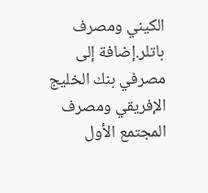الكيني ومصرف باتلر.إضافة إلى مصرفي بنك الخليج الإفريقي ومصرف المجتمع الأول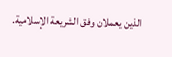الذين يعملان وفق الشريعة الإسلامية.